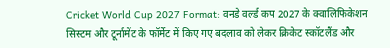Cricket World Cup 2027 Format: वनडे वर्ल्ड कप 2027 के क्वालिफिकेशन सिस्टम और टूर्नामेंट के फॉर्मेट में किए गए बदलाव को लेकर क्रिकेट स्कॉटलैंड और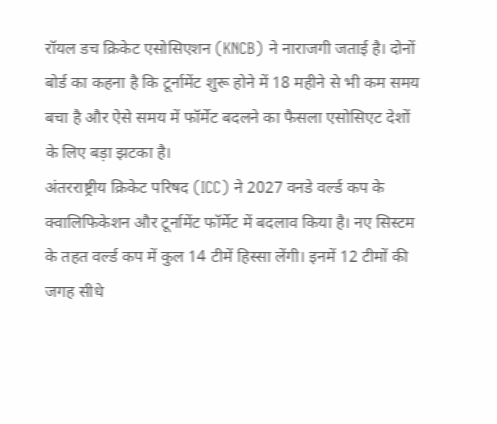रॉयल डच क्रिकेट एसोसिएशन (KNCB) ने नाराजगी जताई है। दोनों बोर्ड का कहना है कि टूर्नामेंट शुरू होने में 18 महीने से भी कम समय बचा है और ऐसे समय में फॉर्मेट बदलने का फैसला एसोसिएट देशों के लिए बड़ा झटका है।
अंतरराष्ट्रीय क्रिकेट परिषद (ICC) ने 2027 वनडे वर्ल्ड कप के क्वालिफिकेशन और टूर्नामेंट फॉर्मेट में बदलाव किया है। नए सिस्टम के तहत वर्ल्ड कप में कुल 14 टीमें हिस्सा लेंगी। इनमें 12 टीमों की जगह सीधे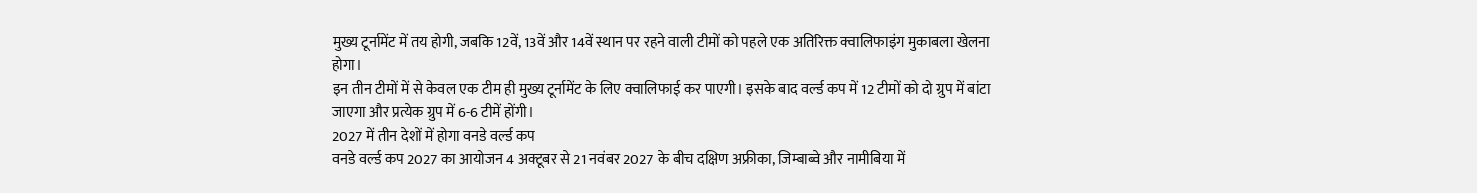मुख्य टूर्नामेंट में तय होगी, जबकि 12वें, 13वें और 14वें स्थान पर रहने वाली टीमों को पहले एक अतिरिक्त क्वालिफाइंग मुकाबला खेलना होगा।
इन तीन टीमों में से केवल एक टीम ही मुख्य टूर्नामेंट के लिए क्वालिफाई कर पाएगी। इसके बाद वर्ल्ड कप में 12 टीमों को दो ग्रुप में बांटा जाएगा और प्रत्येक ग्रुप में 6-6 टीमें होंगी।
2027 में तीन देशों में होगा वनडे वर्ल्ड कप
वनडे वर्ल्ड कप 2027 का आयोजन 4 अक्टूबर से 21 नवंबर 2027 के बीच दक्षिण अफ्रीका, जिम्बाब्वे और नामीबिया में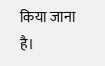किया जाना है।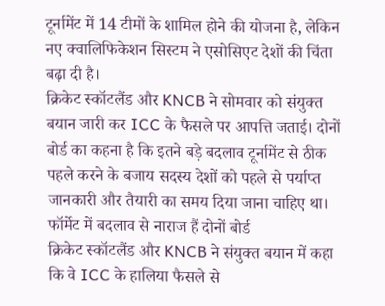टूर्नामेंट में 14 टीमों के शामिल होने की योजना है, लेकिन नए क्वालिफिकेशन सिस्टम ने एसोसिएट देशों की चिंता बढ़ा दी है।
क्रिकेट स्कॉटलैंड और KNCB ने सोमवार को संयुक्त बयान जारी कर ICC के फैसले पर आपत्ति जताई। दोनों बोर्ड का कहना है कि इतने बड़े बदलाव टूर्नामेंट से ठीक पहले करने के बजाय सदस्य देशों को पहले से पर्याप्त जानकारी और तैयारी का समय दिया जाना चाहिए था।
फॉर्मेट में बदलाव से नाराज हैं दोनों बोर्ड
क्रिकेट स्कॉटलैंड और KNCB ने संयुक्त बयान में कहा कि वे ICC के हालिया फैसले से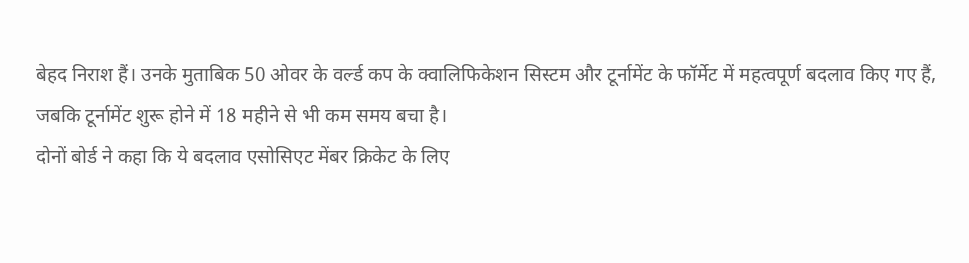बेहद निराश हैं। उनके मुताबिक 50 ओवर के वर्ल्ड कप के क्वालिफिकेशन सिस्टम और टूर्नामेंट के फॉर्मेट में महत्वपूर्ण बदलाव किए गए हैं, जबकि टूर्नामेंट शुरू होने में 18 महीने से भी कम समय बचा है।
दोनों बोर्ड ने कहा कि ये बदलाव एसोसिएट मेंबर क्रिकेट के लिए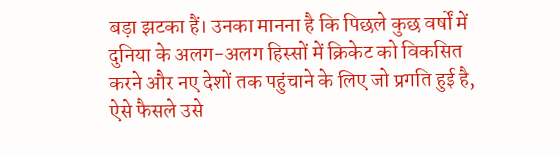बड़ा झटका हैं। उनका मानना है कि पिछले कुछ वर्षों में दुनिया के अलग-अलग हिस्सों में क्रिकेट को विकसित करने और नए देशों तक पहुंचाने के लिए जो प्रगति हुई है, ऐसे फैसले उसे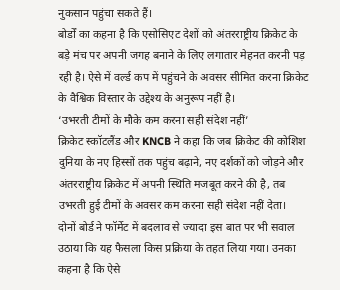नुकसान पहुंचा सकते हैं।
बोर्डों का कहना है कि एसोसिएट देशों को अंतरराष्ट्रीय क्रिकेट के बड़े मंच पर अपनी जगह बनाने के लिए लगातार मेहनत करनी पड़ रही है। ऐसे में वर्ल्ड कप में पहुंचने के अवसर सीमित करना क्रिकेट के वैश्विक विस्तार के उद्देश्य के अनुरूप नहीं है।
‘उभरती टीमों के मौके कम करना सही संदेश नहीं’
क्रिकेट स्कॉटलैंड और KNCB ने कहा कि जब क्रिकेट की कोशिश दुनिया के नए हिस्सों तक पहुंच बढ़ाने, नए दर्शकों को जोड़ने और अंतरराष्ट्रीय क्रिकेट में अपनी स्थिति मजबूत करने की है, तब उभरती हुई टीमों के अवसर कम करना सही संदेश नहीं देता।
दोनों बोर्ड ने फॉर्मेट में बदलाव से ज्यादा इस बात पर भी सवाल उठाया कि यह फैसला किस प्रक्रिया के तहत लिया गया। उनका कहना है कि ऐसे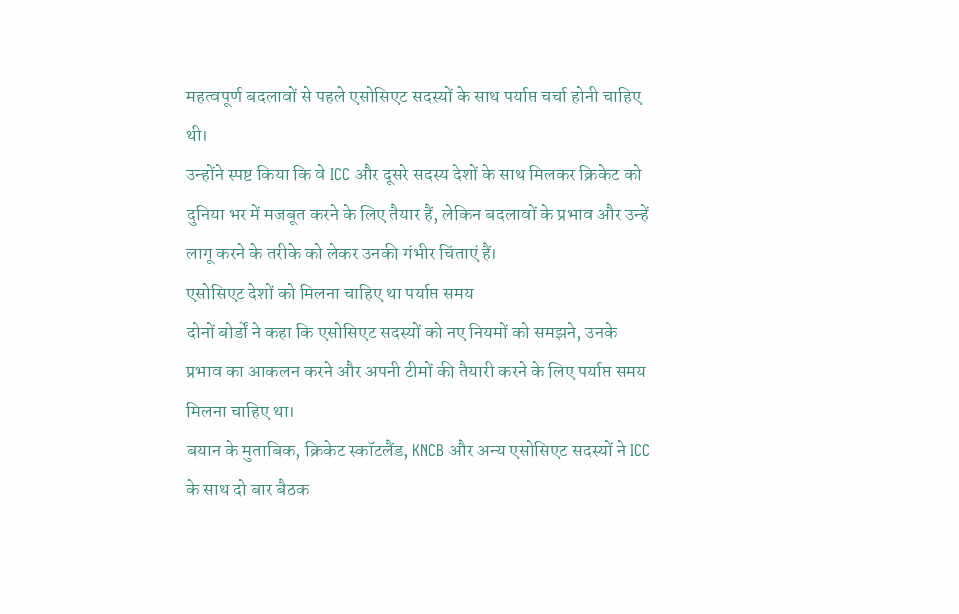महत्वपूर्ण बदलावों से पहले एसोसिएट सदस्यों के साथ पर्याप्त चर्चा होनी चाहिए थी।
उन्होंने स्पष्ट किया कि वे ICC और दूसरे सदस्य देशों के साथ मिलकर क्रिकेट को दुनिया भर में मजबूत करने के लिए तैयार हैं, लेकिन बदलावों के प्रभाव और उन्हें लागू करने के तरीके को लेकर उनकी गंभीर चिंताएं हैं।
एसोसिएट देशों को मिलना चाहिए था पर्याप्त समय
दोनों बोर्डों ने कहा कि एसोसिएट सदस्यों को नए नियमों को समझने, उनके प्रभाव का आकलन करने और अपनी टीमों की तैयारी करने के लिए पर्याप्त समय मिलना चाहिए था।
बयान के मुताबिक, क्रिकेट स्कॉटलैंड, KNCB और अन्य एसोसिएट सदस्यों ने ICC के साथ दो बार बैठक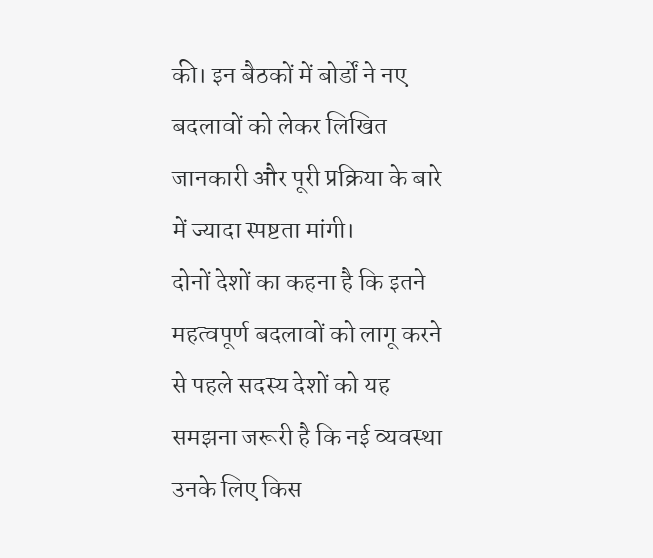की। इन बैठकों में बोर्डों ने नए बदलावों को लेकर लिखित जानकारी और पूरी प्रक्रिया के बारे में ज्यादा स्पष्टता मांगी।
दोनों देशों का कहना है कि इतने महत्वपूर्ण बदलावों को लागू करने से पहले सदस्य देशों को यह समझना जरूरी है कि नई व्यवस्था उनके लिए किस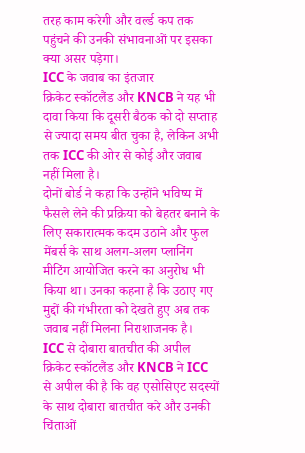तरह काम करेगी और वर्ल्ड कप तक पहुंचने की उनकी संभावनाओं पर इसका क्या असर पड़ेगा।
ICC के जवाब का इंतजार
क्रिकेट स्कॉटलैंड और KNCB ने यह भी दावा किया कि दूसरी बैठक को दो सप्ताह से ज्यादा समय बीत चुका है, लेकिन अभी तक ICC की ओर से कोई और जवाब नहीं मिला है।
दोनों बोर्ड ने कहा कि उन्होंने भविष्य में फैसले लेने की प्रक्रिया को बेहतर बनाने के लिए सकारात्मक कदम उठाने और फुल मेंबर्स के साथ अलग-अलग प्लानिंग मीटिंग आयोजित करने का अनुरोध भी किया था। उनका कहना है कि उठाए गए मुद्दों की गंभीरता को देखते हुए अब तक जवाब नहीं मिलना निराशाजनक है।
ICC से दोबारा बातचीत की अपील
क्रिकेट स्कॉटलैंड और KNCB ने ICC से अपील की है कि वह एसोसिएट सदस्यों के साथ दोबारा बातचीत करे और उनकी चिंताओं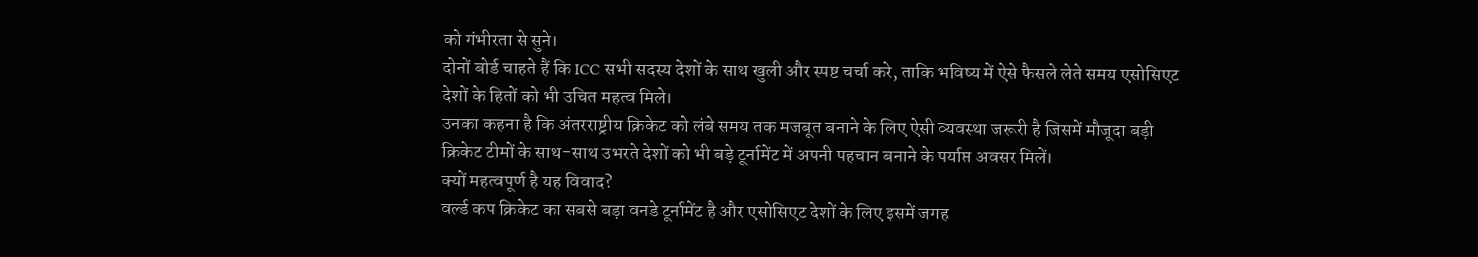को गंभीरता से सुने।
दोनों बोर्ड चाहते हैं कि ICC सभी सदस्य देशों के साथ खुली और स्पष्ट चर्चा करे, ताकि भविष्य में ऐसे फैसले लेते समय एसोसिएट देशों के हितों को भी उचित महत्व मिले।
उनका कहना है कि अंतरराष्ट्रीय क्रिकेट को लंबे समय तक मजबूत बनाने के लिए ऐसी व्यवस्था जरूरी है जिसमें मौजूदा बड़ी क्रिकेट टीमों के साथ-साथ उभरते देशों को भी बड़े टूर्नामेंट में अपनी पहचान बनाने के पर्याप्त अवसर मिलें।
क्यों महत्वपूर्ण है यह विवाद?
वर्ल्ड कप क्रिकेट का सबसे बड़ा वनडे टूर्नामेंट है और एसोसिएट देशों के लिए इसमें जगह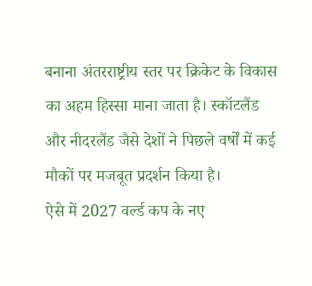बनाना अंतरराष्ट्रीय स्तर पर क्रिकेट के विकास का अहम हिस्सा माना जाता है। स्कॉटलैंड और नीदरलैंड जैसे देशों ने पिछले वर्षों में कई मौकों पर मजबूत प्रदर्शन किया है।
ऐसे में 2027 वर्ल्ड कप के नए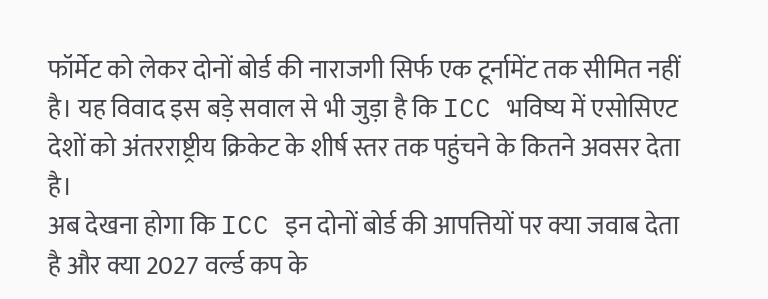फॉर्मेट को लेकर दोनों बोर्ड की नाराजगी सिर्फ एक टूर्नामेंट तक सीमित नहीं है। यह विवाद इस बड़े सवाल से भी जुड़ा है कि ICC भविष्य में एसोसिएट देशों को अंतरराष्ट्रीय क्रिकेट के शीर्ष स्तर तक पहुंचने के कितने अवसर देता है।
अब देखना होगा कि ICC इन दोनों बोर्ड की आपत्तियों पर क्या जवाब देता है और क्या 2027 वर्ल्ड कप के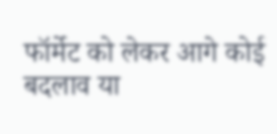फॉर्मेट को लेकर आगे कोई बदलाव या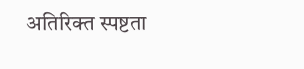अतिरिक्त स्पष्टता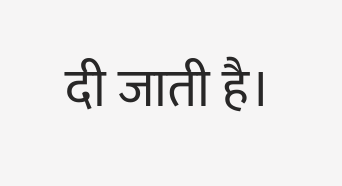दी जाती है।